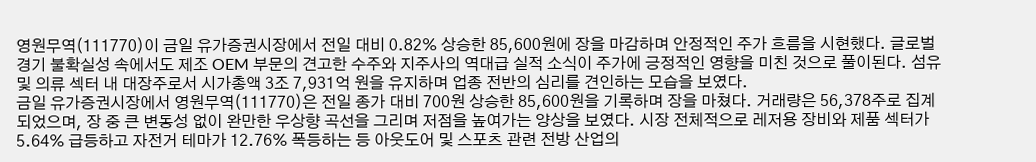영원무역(111770)이 금일 유가증권시장에서 전일 대비 0.82% 상승한 85,600원에 장을 마감하며 안정적인 주가 흐름을 시현했다. 글로벌 경기 불확실성 속에서도 제조 OEM 부문의 견고한 수주와 지주사의 역대급 실적 소식이 주가에 긍정적인 영향을 미친 것으로 풀이된다. 섬유 및 의류 섹터 내 대장주로서 시가총액 3조 7,931억 원을 유지하며 업종 전반의 심리를 견인하는 모습을 보였다.
금일 유가증권시장에서 영원무역(111770)은 전일 종가 대비 700원 상승한 85,600원을 기록하며 장을 마쳤다. 거래량은 56,378주로 집계되었으며, 장 중 큰 변동성 없이 완만한 우상향 곡선을 그리며 저점을 높여가는 양상을 보였다. 시장 전체적으로 레저용 장비와 제품 섹터가 5.64% 급등하고 자전거 테마가 12.76% 폭등하는 등 아웃도어 및 스포츠 관련 전방 산업의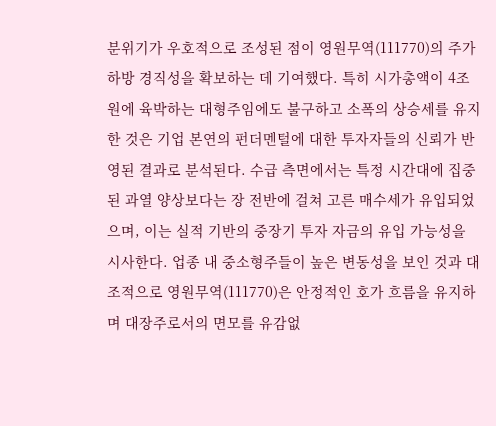분위기가 우호적으로 조성된 점이 영원무역(111770)의 주가 하방 경직성을 확보하는 데 기여했다. 특히 시가총액이 4조 원에 육박하는 대형주임에도 불구하고 소폭의 상승세를 유지한 것은 기업 본연의 펀더멘털에 대한 투자자들의 신뢰가 반영된 결과로 분석된다. 수급 측면에서는 특정 시간대에 집중된 과열 양상보다는 장 전반에 걸쳐 고른 매수세가 유입되었으며, 이는 실적 기반의 중장기 투자 자금의 유입 가능성을 시사한다. 업종 내 중소형주들이 높은 변동성을 보인 것과 대조적으로 영원무역(111770)은 안정적인 호가 흐름을 유지하며 대장주로서의 면모를 유감없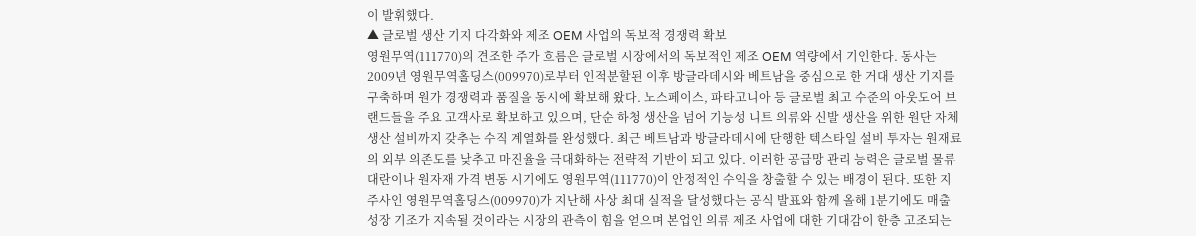이 발휘했다.
▲ 글로벌 생산 기지 다각화와 제조 OEM 사업의 독보적 경쟁력 확보
영원무역(111770)의 견조한 주가 흐름은 글로벌 시장에서의 독보적인 제조 OEM 역량에서 기인한다. 동사는 2009년 영원무역홀딩스(009970)로부터 인적분할된 이후 방글라데시와 베트남을 중심으로 한 거대 생산 기지를 구축하며 원가 경쟁력과 품질을 동시에 확보해 왔다. 노스페이스, 파타고니아 등 글로벌 최고 수준의 아웃도어 브랜드들을 주요 고객사로 확보하고 있으며, 단순 하청 생산을 넘어 기능성 니트 의류와 신발 생산을 위한 원단 자체 생산 설비까지 갖추는 수직 계열화를 완성했다. 최근 베트남과 방글라데시에 단행한 텍스타일 설비 투자는 원재료의 외부 의존도를 낮추고 마진율을 극대화하는 전략적 기반이 되고 있다. 이러한 공급망 관리 능력은 글로벌 물류 대란이나 원자재 가격 변동 시기에도 영원무역(111770)이 안정적인 수익을 창출할 수 있는 배경이 된다. 또한 지주사인 영원무역홀딩스(009970)가 지난해 사상 최대 실적을 달성했다는 공식 발표와 함께 올해 1분기에도 매출 성장 기조가 지속될 것이라는 시장의 관측이 힘을 얻으며 본업인 의류 제조 사업에 대한 기대감이 한층 고조되는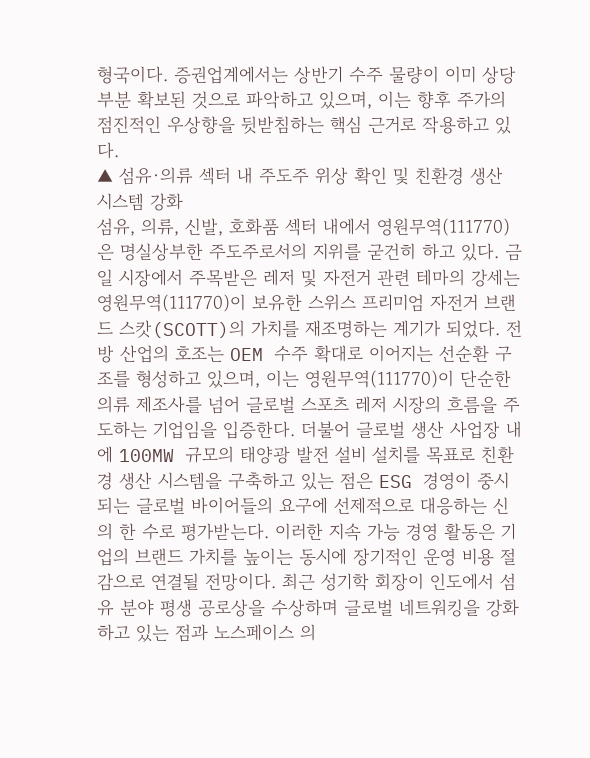형국이다. 증권업계에서는 상반기 수주 물량이 이미 상당 부분 확보된 것으로 파악하고 있으며, 이는 향후 주가의 점진적인 우상향을 뒷받침하는 핵심 근거로 작용하고 있다.
▲ 섬유·의류 섹터 내 주도주 위상 확인 및 친환경 생산 시스템 강화
섬유, 의류, 신발, 호화품 섹터 내에서 영원무역(111770)은 명실상부한 주도주로서의 지위를 굳건히 하고 있다. 금일 시장에서 주목받은 레저 및 자전거 관련 테마의 강세는 영원무역(111770)이 보유한 스위스 프리미엄 자전거 브랜드 스캇(SCOTT)의 가치를 재조명하는 계기가 되었다. 전방 산업의 호조는 OEM 수주 확대로 이어지는 선순환 구조를 형성하고 있으며, 이는 영원무역(111770)이 단순한 의류 제조사를 넘어 글로벌 스포츠 레저 시장의 흐름을 주도하는 기업임을 입증한다. 더불어 글로벌 생산 사업장 내에 100MW 규모의 태양광 발전 설비 설치를 목표로 친환경 생산 시스템을 구축하고 있는 점은 ESG 경영이 중시되는 글로벌 바이어들의 요구에 선제적으로 대응하는 신의 한 수로 평가받는다. 이러한 지속 가능 경영 활동은 기업의 브랜드 가치를 높이는 동시에 장기적인 운영 비용 절감으로 연결될 전망이다. 최근 성기학 회장이 인도에서 섬유 분야 평생 공로상을 수상하며 글로벌 네트워킹을 강화하고 있는 점과 노스페이스 의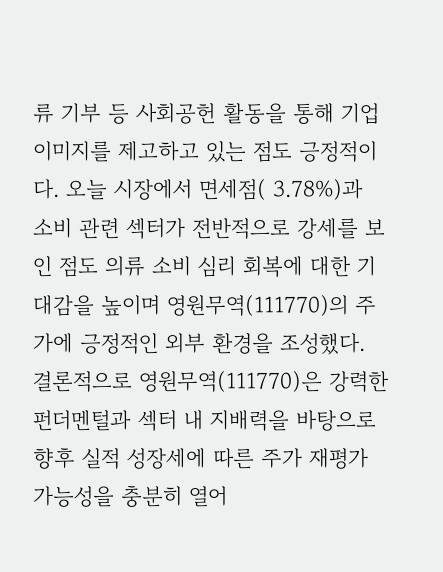류 기부 등 사회공헌 활동을 통해 기업 이미지를 제고하고 있는 점도 긍정적이다. 오늘 시장에서 면세점( 3.78%)과 소비 관련 섹터가 전반적으로 강세를 보인 점도 의류 소비 심리 회복에 대한 기대감을 높이며 영원무역(111770)의 주가에 긍정적인 외부 환경을 조성했다. 결론적으로 영원무역(111770)은 강력한 펀더멘털과 섹터 내 지배력을 바탕으로 향후 실적 성장세에 따른 주가 재평가 가능성을 충분히 열어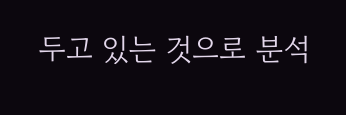두고 있는 것으로 분석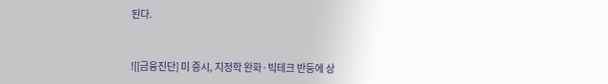된다.



![[금융진단] 미 증시, 지정학 완화·빅테크 반등에 상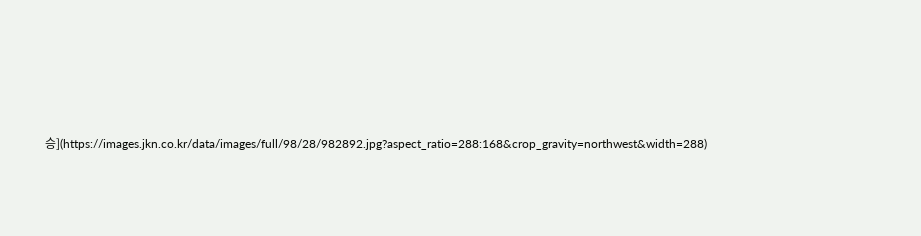승](https://images.jkn.co.kr/data/images/full/98/28/982892.jpg?aspect_ratio=288:168&crop_gravity=northwest&width=288)